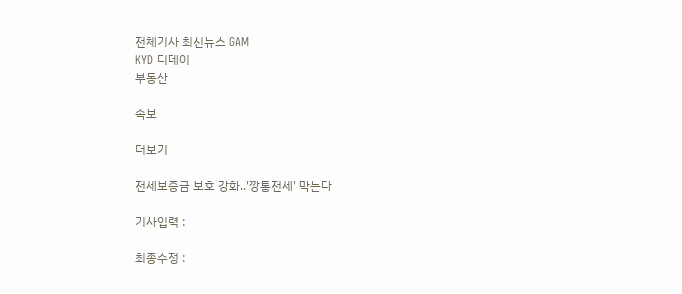전체기사 최신뉴스 GAM
KYD 디데이
부동산

속보

더보기

전세보증금 보호 강화..'깡통전세' 막는다

기사입력 :

최종수정 :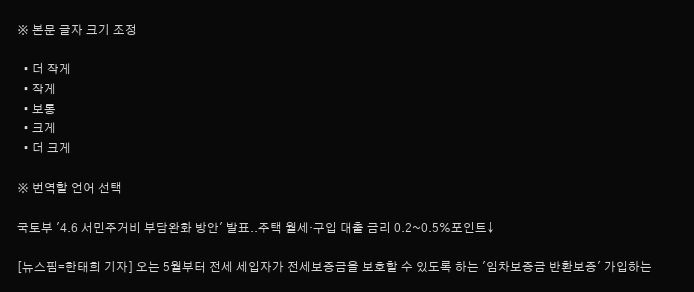※ 본문 글자 크기 조정

  • 더 작게
  • 작게
  • 보통
  • 크게
  • 더 크게

※ 번역할 언어 선택

국토부 '4.6 서민주거비 부담완화 방안' 발표..주택 월세·구입 대출 금리 0.2~0.5%포인트↓

[뉴스핌=한태희 기자] 오는 5월부터 전세 세입자가 전세보증금을 보호할 수 있도록 하는 '임차보증금 반환보증' 가입하는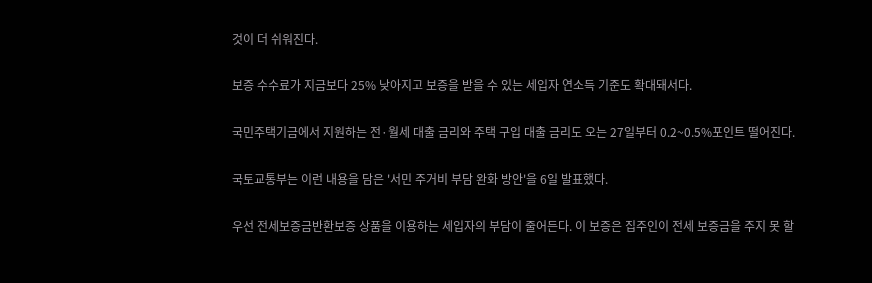것이 더 쉬워진다.

보증 수수료가 지금보다 25% 낮아지고 보증을 받을 수 있는 세입자 연소득 기준도 확대돼서다.

국민주택기금에서 지원하는 전·월세 대출 금리와 주택 구입 대출 금리도 오는 27일부터 0.2~0.5%포인트 떨어진다.

국토교통부는 이런 내용을 담은 '서민 주거비 부담 완화 방안'을 6일 발표했다.

우선 전세보증금반환보증 상품을 이용하는 세입자의 부담이 줄어든다. 이 보증은 집주인이 전세 보증금을 주지 못 할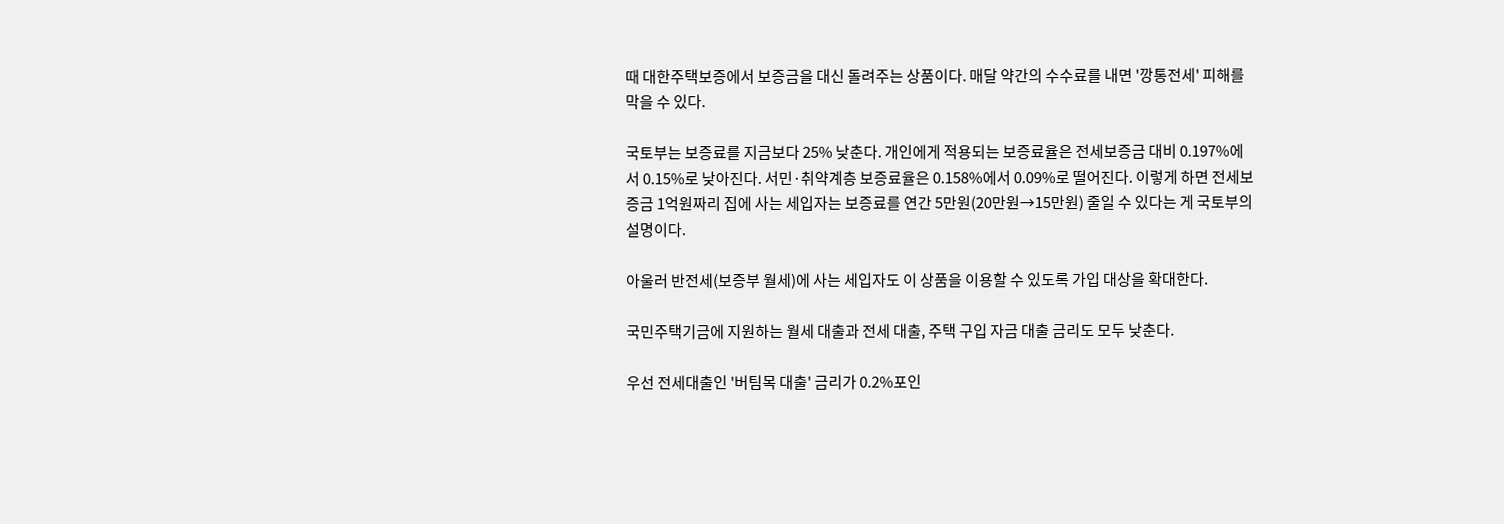때 대한주택보증에서 보증금을 대신 돌려주는 상품이다. 매달 약간의 수수료를 내면 '깡통전세' 피해를 막을 수 있다.

국토부는 보증료를 지금보다 25% 낮춘다. 개인에게 적용되는 보증료율은 전세보증금 대비 0.197%에서 0.15%로 낮아진다. 서민·취약계층 보증료율은 0.158%에서 0.09%로 떨어진다. 이렇게 하면 전세보증금 1억원짜리 집에 사는 세입자는 보증료를 연간 5만원(20만원→15만원) 줄일 수 있다는 게 국토부의 설명이다.

아울러 반전세(보증부 월세)에 사는 세입자도 이 상품을 이용할 수 있도록 가입 대상을 확대한다.

국민주택기금에 지원하는 월세 대출과 전세 대출, 주택 구입 자금 대출 금리도 모두 낮춘다.

우선 전세대출인 '버팀목 대출' 금리가 0.2%포인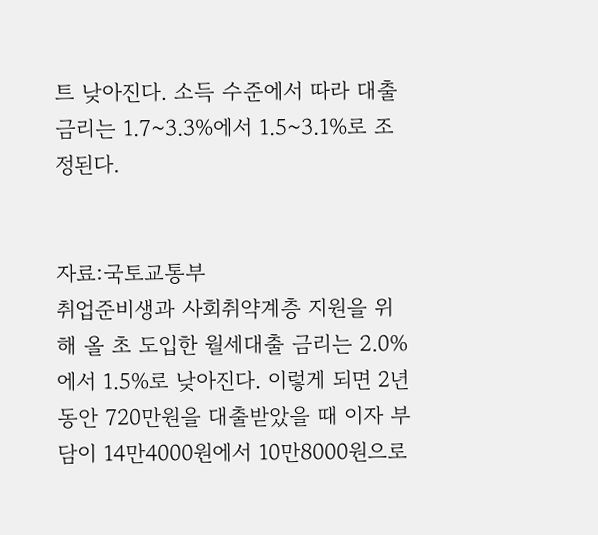트 낮아진다. 소득 수준에서 따라 대출 금리는 1.7~3.3%에서 1.5~3.1%로 조정된다.


자료:국토교통부
취업준비생과 사회취약계층 지원을 위해 올 초 도입한 월세대출 금리는 2.0%에서 1.5%로 낮아진다. 이렇게 되면 2년 동안 720만원을 대출받았을 때 이자 부담이 14만4000원에서 10만8000원으로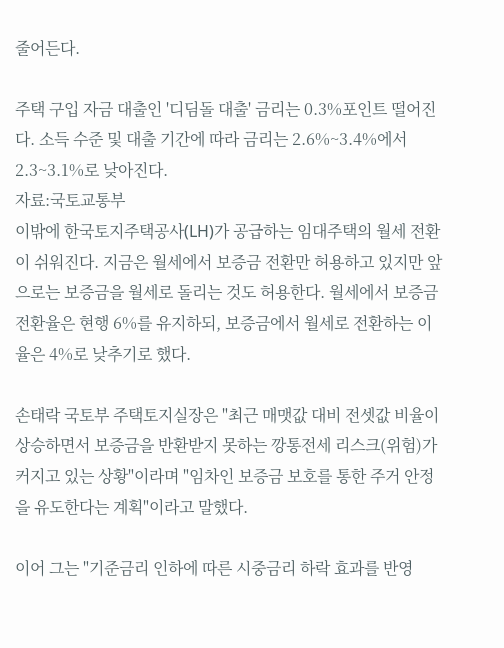줄어든다.

주택 구입 자금 대출인 '디딤돌 대출' 금리는 0.3%포인트 떨어진다. 소득 수준 및 대출 기간에 따라 금리는 2.6%~3.4%에서 2.3~3.1%로 낮아진다.
자료:국토교통부
이밖에 한국토지주택공사(LH)가 공급하는 임대주택의 월세 전환이 쉬워진다. 지금은 월세에서 보증금 전환만 허용하고 있지만 앞으로는 보증금을 월세로 돌리는 것도 허용한다. 월세에서 보증금 전환율은 현행 6%를 유지하되, 보증금에서 월세로 전환하는 이율은 4%로 낮추기로 했다.

손태락 국토부 주택토지실장은 "최근 매맷값 대비 전셋값 비율이 상승하면서 보증금을 반환받지 못하는 깡통전세 리스크(위험)가 커지고 있는 상황"이라며 "임차인 보증금 보호를 통한 주거 안정을 유도한다는 계획"이라고 말했다.

이어 그는 "기준금리 인하에 따른 시중금리 하락 효과를 반영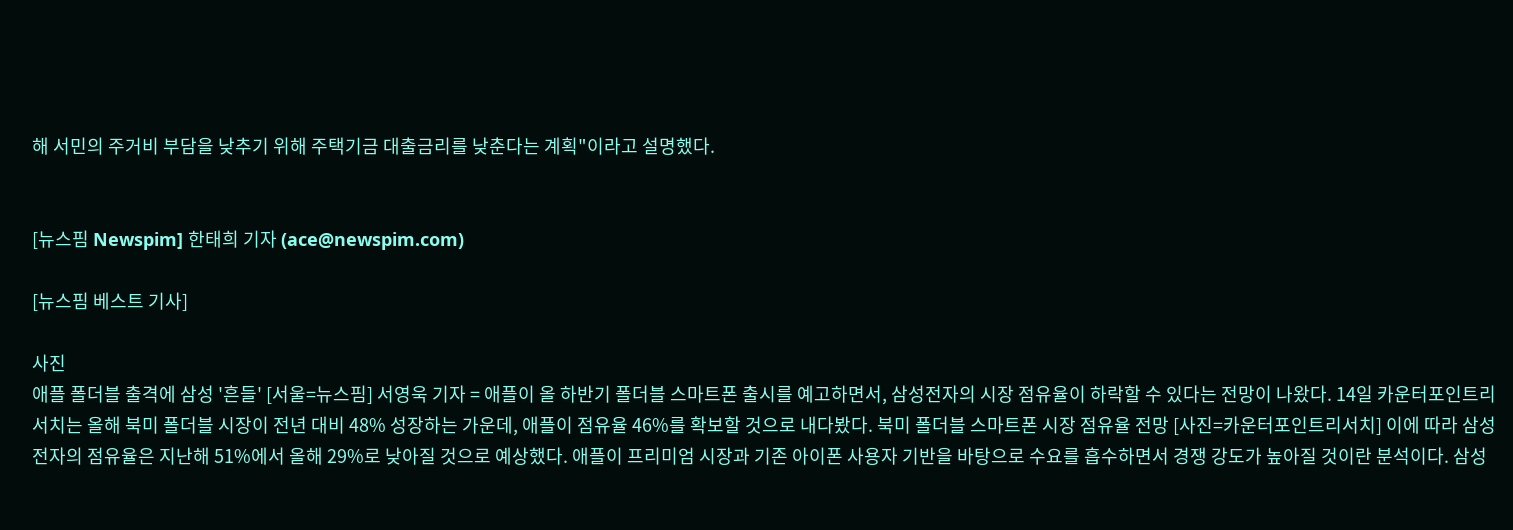해 서민의 주거비 부담을 낮추기 위해 주택기금 대출금리를 낮춘다는 계획"이라고 설명했다.


[뉴스핌 Newspim] 한태희 기자 (ace@newspim.com)

[뉴스핌 베스트 기사]

사진
애플 폴더블 출격에 삼성 '흔들' [서울=뉴스핌] 서영욱 기자 = 애플이 올 하반기 폴더블 스마트폰 출시를 예고하면서, 삼성전자의 시장 점유율이 하락할 수 있다는 전망이 나왔다. 14일 카운터포인트리서치는 올해 북미 폴더블 시장이 전년 대비 48% 성장하는 가운데, 애플이 점유율 46%를 확보할 것으로 내다봤다. 북미 폴더블 스마트폰 시장 점유율 전망 [사진=카운터포인트리서치] 이에 따라 삼성전자의 점유율은 지난해 51%에서 올해 29%로 낮아질 것으로 예상했다. 애플이 프리미엄 시장과 기존 아이폰 사용자 기반을 바탕으로 수요를 흡수하면서 경쟁 강도가 높아질 것이란 분석이다. 삼성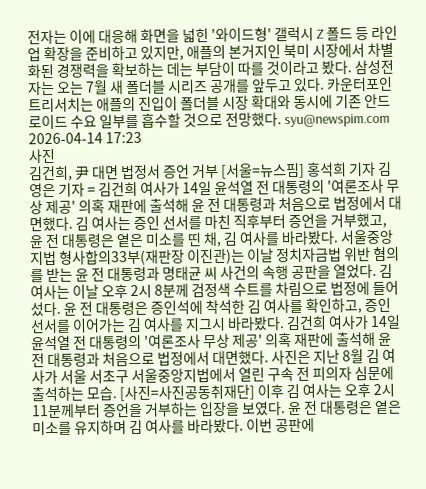전자는 이에 대응해 화면을 넓힌 '와이드형' 갤럭시 Z 폴드 등 라인업 확장을 준비하고 있지만, 애플의 본거지인 북미 시장에서 차별화된 경쟁력을 확보하는 데는 부담이 따를 것이라고 봤다. 삼성전자는 오는 7월 새 폴더블 시리즈 공개를 앞두고 있다. 카운터포인트리서치는 애플의 진입이 폴더블 시장 확대와 동시에 기존 안드로이드 수요 일부를 흡수할 것으로 전망했다. syu@newspim.com 2026-04-14 17:23
사진
김건희, 尹 대면 법정서 증언 거부 [서울=뉴스핌] 홍석희 기자 김영은 기자 = 김건희 여사가 14일 윤석열 전 대통령의 '여론조사 무상 제공' 의혹 재판에 출석해 윤 전 대통령과 처음으로 법정에서 대면했다. 김 여사는 증인 선서를 마친 직후부터 증언을 거부했고, 윤 전 대통령은 옅은 미소를 띤 채, 김 여사를 바라봤다. 서울중앙지법 형사합의33부(재판장 이진관)는 이날 정치자금법 위반 혐의를 받는 윤 전 대통령과 명태균 씨 사건의 속행 공판을 열었다. 김 여사는 이날 오후 2시 8분께 검정색 수트를 차림으로 법정에 들어섰다. 윤 전 대통령은 증인석에 착석한 김 여사를 확인하고, 증인 선서를 이어가는 김 여사를 지그시 바라봤다. 김건희 여사가 14일 윤석열 전 대통령의 '여론조사 무상 제공' 의혹 재판에 출석해 윤 전 대통령과 처음으로 법정에서 대면했다. 사진은 지난 8월 김 여사가 서울 서초구 서울중앙지법에서 열린 구속 전 피의자 심문에 출석하는 모습. [사진=사진공동취재단] 이후 김 여사는 오후 2시 11분께부터 증언을 거부하는 입장을 보였다. 윤 전 대통령은 옅은 미소를 유지하며 김 여사를 바라봤다. 이번 공판에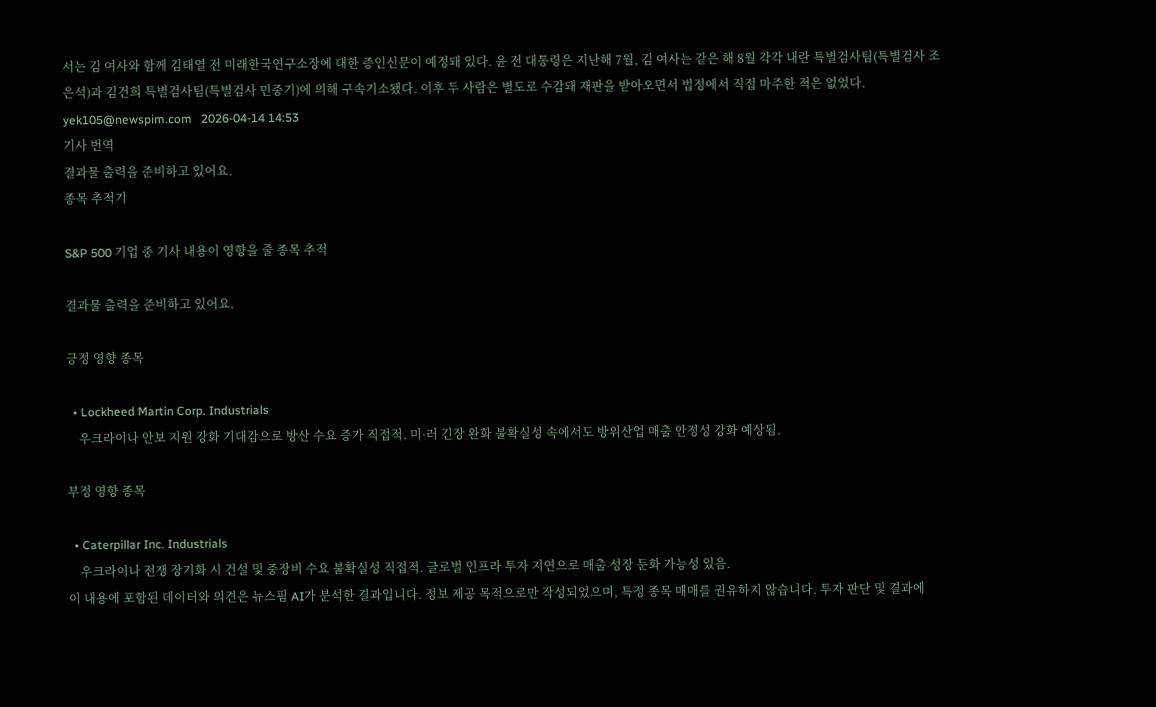서는 김 여사와 함께 김태열 전 미래한국연구소장에 대한 증인신문이 예정돼 있다. 윤 전 대통령은 지난해 7월, 김 여사는 같은 해 8월 각각 내란 특별검사팀(특별검사 조은석)과 김건희 특별검사팀(특별검사 민중기)에 의해 구속기소됐다. 이후 두 사람은 별도로 수감돼 재판을 받아오면서 법정에서 직접 마주한 적은 없었다. yek105@newspim.com   2026-04-14 14:53
기사 번역
결과물 출력을 준비하고 있어요.
종목 추적기

S&P 500 기업 중 기사 내용이 영향을 줄 종목 추적

결과물 출력을 준비하고 있어요.

긍정 영향 종목

  • Lockheed Martin Corp. Industrials
    우크라이나 안보 지원 강화 기대감으로 방산 수요 증가 직접적. 미·러 긴장 완화 불확실성 속에서도 방위산업 매출 안정성 강화 예상됨.

부정 영향 종목

  • Caterpillar Inc. Industrials
    우크라이나 전쟁 장기화 시 건설 및 중장비 수요 불확실성 직접적. 글로벌 인프라 투자 지연으로 매출 성장 둔화 가능성 있음.
이 내용에 포함된 데이터와 의견은 뉴스핌 AI가 분석한 결과입니다. 정보 제공 목적으로만 작성되었으며, 특정 종목 매매를 권유하지 않습니다. 투자 판단 및 결과에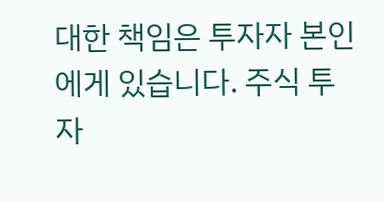대한 책임은 투자자 본인에게 있습니다. 주식 투자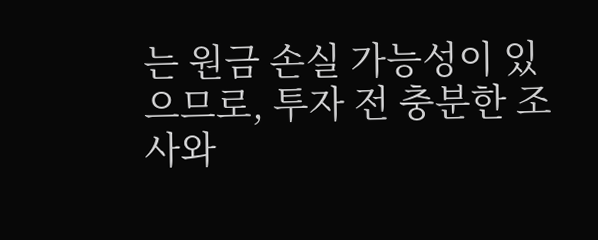는 원금 손실 가능성이 있으므로, 투자 전 충분한 조사와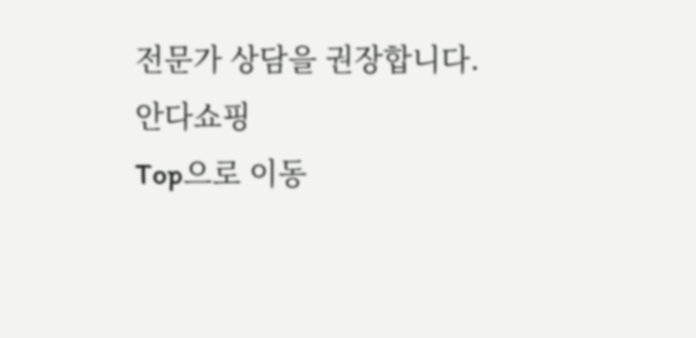전문가 상담을 권장합니다.
안다쇼핑
Top으로 이동